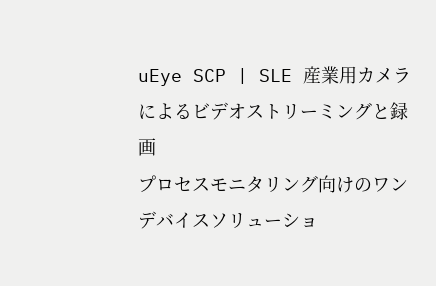uEye SCP | SLE 産業用カメラによるビデオストリーミングと録画
プロセスモニタリング向けのワンデバイスソリューショ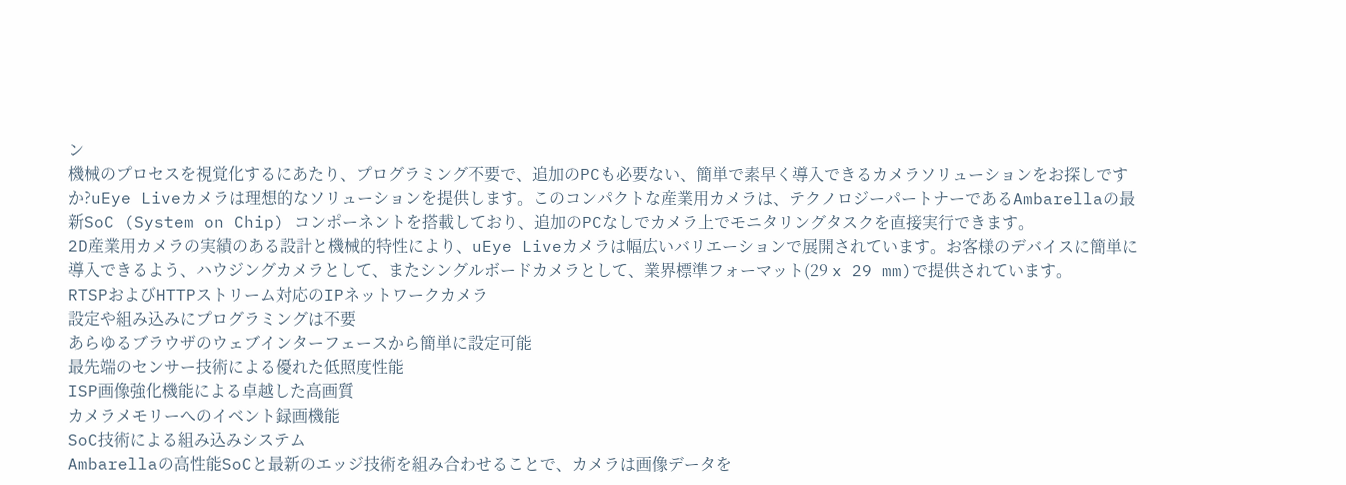ン
機械のプロセスを視覚化するにあたり、プログラミング不要で、追加のPCも必要ない、簡単で素早く導入できるカメラソリューションをお探しですか?uEye Liveカメラは理想的なソリューションを提供します。このコンパクトな産業用カメラは、テクノロジーパートナーであるAmbarellaの最新SoC (System on Chip) コンポーネントを搭載しており、追加のPCなしでカメラ上でモニタリングタスクを直接実行できます。
2D産業用カメラの実績のある設計と機械的特性により、uEye Liveカメラは幅広いバリエーションで展開されています。お客様のデバイスに簡単に導入できるよう、ハウジングカメラとして、またシングルボードカメラとして、業界標準フォーマット(29 x 29 mm)で提供されています。
RTSPおよびHTTPストリーム対応のIPネットワークカメラ
設定や組み込みにプログラミングは不要
あらゆるブラウザのウェブインターフェースから簡単に設定可能
最先端のセンサー技術による優れた低照度性能
ISP画像強化機能による卓越した高画質
カメラメモリーへのイベント録画機能
SoC技術による組み込みシステム
Ambarellaの高性能SoCと最新のエッジ技術を組み合わせることで、カメラは画像データを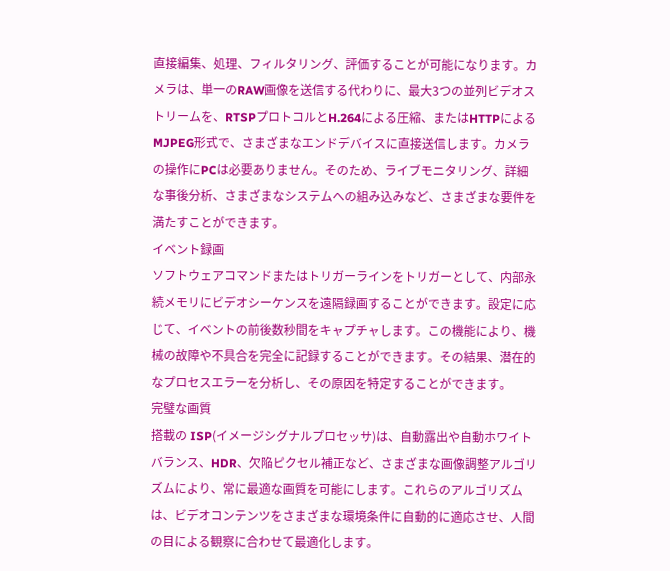直接編集、処理、フィルタリング、評価することが可能になります。カメラは、単一のRAW画像を送信する代わりに、最大3つの並列ビデオストリームを、RTSPプロトコルとH.264による圧縮、またはHTTPによるMJPEG形式で、さまざまなエンドデバイスに直接送信します。カメラの操作にPCは必要ありません。そのため、ライブモニタリング、詳細な事後分析、さまざまなシステムへの組み込みなど、さまざまな要件を満たすことができます。
イベント録画
ソフトウェアコマンドまたはトリガーラインをトリガーとして、内部永続メモリにビデオシーケンスを遠隔録画することができます。設定に応じて、イベントの前後数秒間をキャプチャします。この機能により、機械の故障や不具合を完全に記録することができます。その結果、潜在的なプロセスエラーを分析し、その原因を特定することができます。
完璧な画質
搭載の ISP(イメージシグナルプロセッサ)は、自動露出や自動ホワイトバランス、HDR、欠陥ピクセル補正など、さまざまな画像調整アルゴリズムにより、常に最適な画質を可能にします。これらのアルゴリズムは、ビデオコンテンツをさまざまな環境条件に自動的に適応させ、人間の目による観察に合わせて最適化します。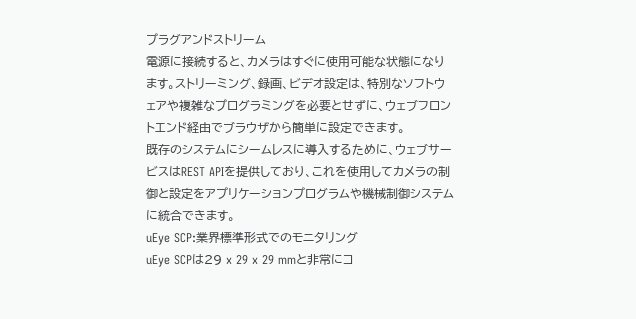プラグアンドストリーム
電源に接続すると、カメラはすぐに使用可能な状態になります。ストリーミング、録画、ビデオ設定は、特別なソフトウェアや複雑なプログラミングを必要とせずに、ウェブフロントエンド経由でブラウザから簡単に設定できます。
既存のシステムにシームレスに導入するために、ウェブサービスはREST APIを提供しており、これを使用してカメラの制御と設定をアプリケーションプログラムや機械制御システムに統合できます。
uEye SCP:業界標準形式でのモニタリング
uEye SCPは29 x 29 x 29 mmと非常にコ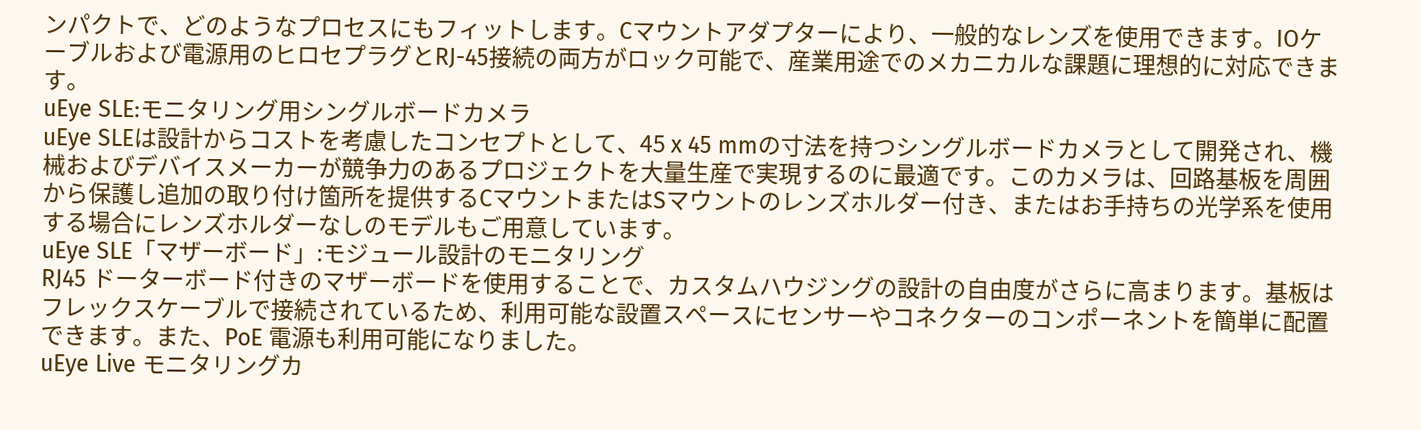ンパクトで、どのようなプロセスにもフィットします。Cマウントアダプターにより、一般的なレンズを使用できます。IOケーブルおよび電源用のヒロセプラグとRJ-45接続の両方がロック可能で、産業用途でのメカニカルな課題に理想的に対応できます。
uEye SLE:モニタリング用シングルボードカメラ
uEye SLEは設計からコストを考慮したコンセプトとして、45 x 45 mmの寸法を持つシングルボードカメラとして開発され、機械およびデバイスメーカーが競争力のあるプロジェクトを大量生産で実現するのに最適です。このカメラは、回路基板を周囲から保護し追加の取り付け箇所を提供するCマウントまたはSマウントのレンズホルダー付き、またはお手持ちの光学系を使用する場合にレンズホルダーなしのモデルもご用意しています。
uEye SLE「マザーボード」:モジュール設計のモニタリング
RJ45 ドーターボード付きのマザーボードを使用することで、カスタムハウジングの設計の自由度がさらに高まります。基板はフレックスケーブルで接続されているため、利用可能な設置スペースにセンサーやコネクターのコンポーネントを簡単に配置できます。また、PoE 電源も利用可能になりました。
uEye Live モニタリングカ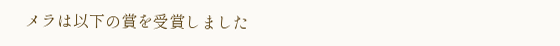メラは以下の賞を受賞しました